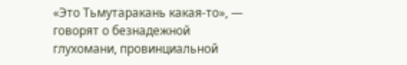«Это Тьмутаракань какая-то», — говорят о безнадежной глухомани, провинциальной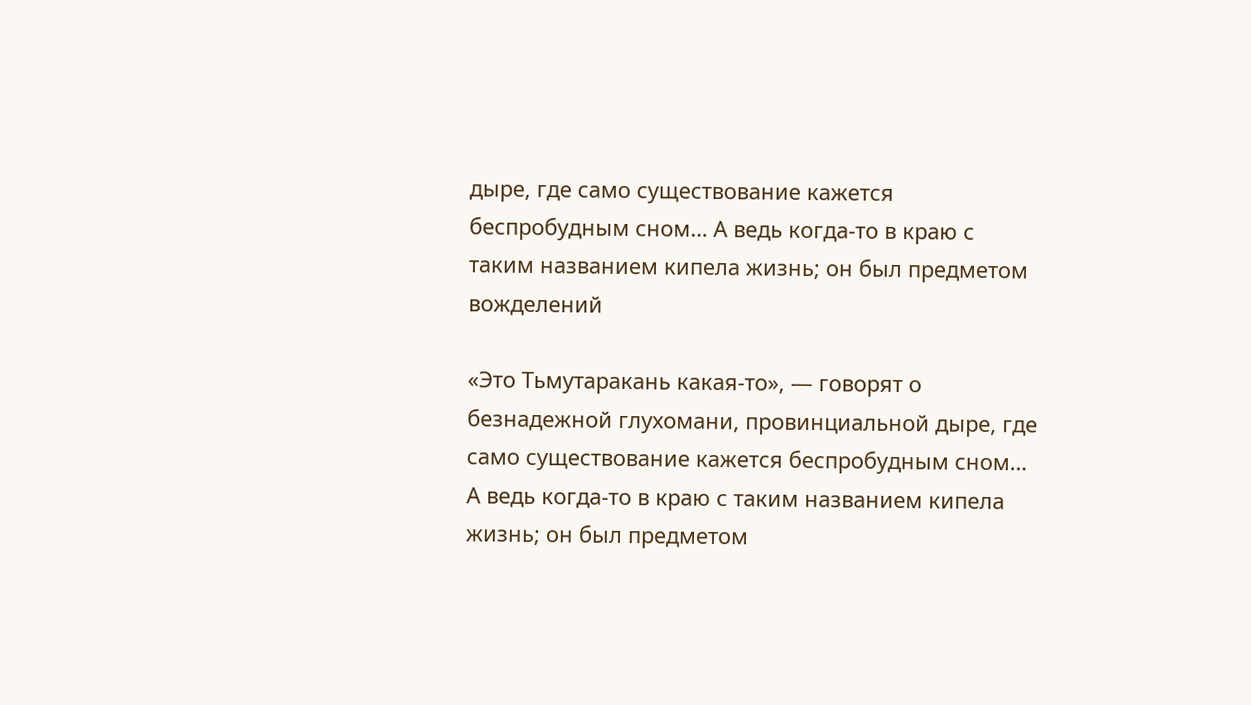дыре, где само существование кажется беспробудным сном… А ведь когда-то в краю с таким названием кипела жизнь; он был предметом вожделений

«Это Тьмутаракань какая-то», — говорят о безнадежной глухомани, провинциальной дыре, где само существование кажется беспробудным сном… А ведь когда-то в краю с таким названием кипела жизнь; он был предметом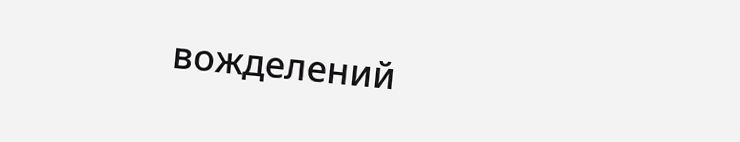вожделений